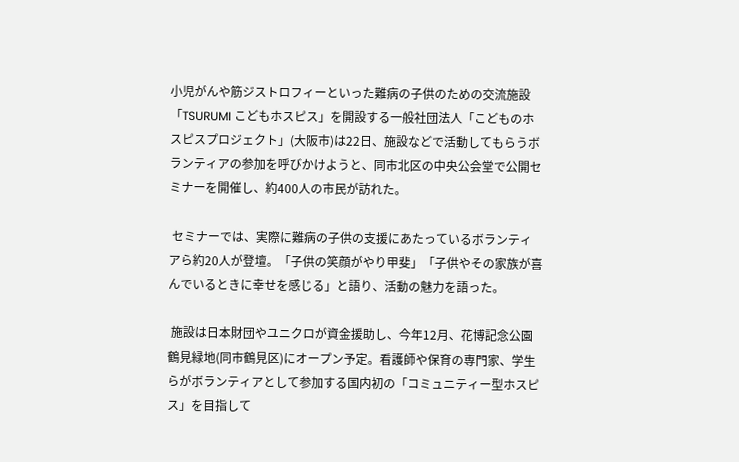小児がんや筋ジストロフィーといった難病の子供のための交流施設「TSURUMI こどもホスピス」を開設する一般社団法人「こどものホスピスプロジェクト」(大阪市)は22日、施設などで活動してもらうボランティアの参加を呼びかけようと、同市北区の中央公会堂で公開セミナーを開催し、約400人の市民が訪れた。

 セミナーでは、実際に難病の子供の支援にあたっているボランティアら約20人が登壇。「子供の笑顔がやり甲斐」「子供やその家族が喜んでいるときに幸せを感じる」と語り、活動の魅力を語った。

 施設は日本財団やユニクロが資金援助し、今年12月、花博記念公園鶴見緑地(同市鶴見区)にオープン予定。看護師や保育の専門家、学生らがボランティアとして参加する国内初の「コミュニティー型ホスピス」を目指して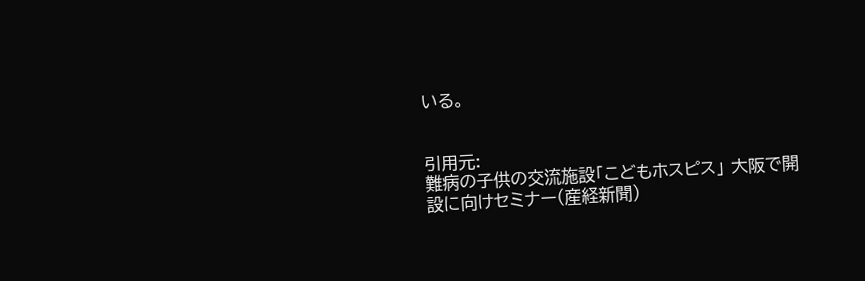いる。


引用元:
難病の子供の交流施設「こどもホスピス」 大阪で開設に向けセミナー(産経新聞)